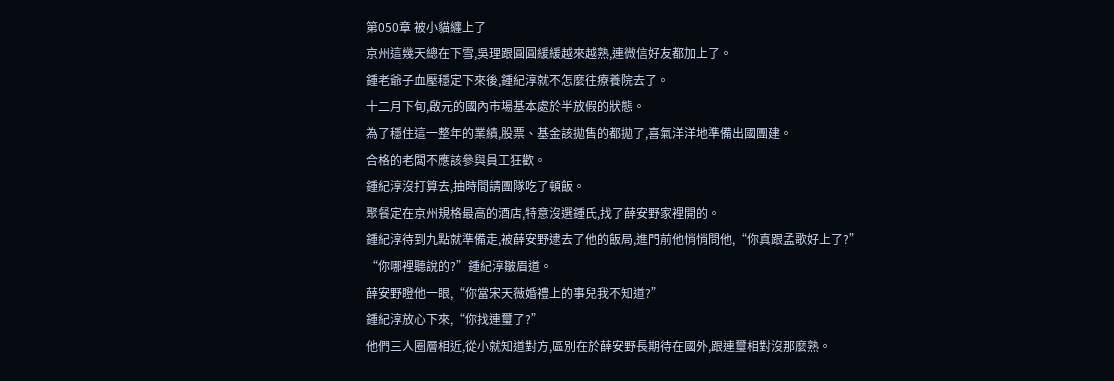第050章 被小貓纏上了
京州這幾天總在下雪,吳理跟圓圓緩緩越來越熟,連微信好友都加上了。
鍾老爺子血壓穩定下來後,鍾紀淳就不怎麼往療養院去了。
十二月下旬,啟元的國內市場基本處於半放假的狀態。
為了穩住這一整年的業績,股票、基金該拋售的都拋了,喜氣洋洋地準備出國團建。
合格的老闆不應該參與員工狂歡。
鍾紀淳沒打算去,抽時間請團隊吃了頓飯。
聚餐定在京州規格最高的酒店,特意沒選鍾氏,找了薛安野家裡開的。
鍾紀淳待到九點就準備走,被薛安野逮去了他的飯局,進門前他悄悄問他,“你真跟孟歌好上了?”
“你哪裡聽說的?”鍾紀淳皺眉道。
薛安野瞪他一眼,“你當宋天薇婚禮上的事兒我不知道?”
鍾紀淳放心下來,“你找連璽了?”
他們三人圈層相近,從小就知道對方,區別在於薛安野長期待在國外,跟連璽相對沒那麼熟。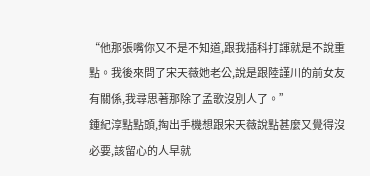“他那張嘴你又不是不知道,跟我插科打諢就是不說重點。我後來問了宋天薇她老公,說是跟陸謹川的前女友有關係,我尋思著那除了孟歌沒別人了。”
鍾紀淳點點頭,掏出手機想跟宋天薇說點甚麼又覺得沒必要,該留心的人早就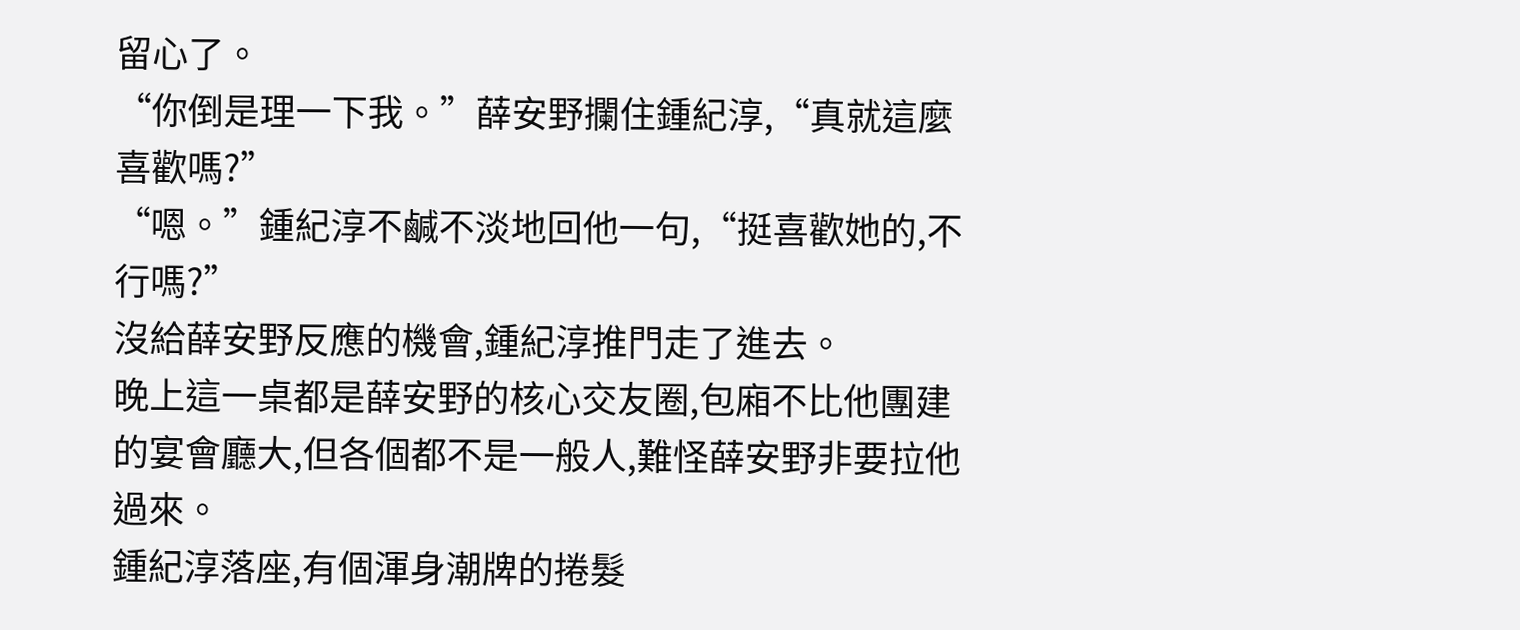留心了。
“你倒是理一下我。”薛安野攔住鍾紀淳,“真就這麼喜歡嗎?”
“嗯。”鍾紀淳不鹹不淡地回他一句,“挺喜歡她的,不行嗎?”
沒給薛安野反應的機會,鍾紀淳推門走了進去。
晚上這一桌都是薛安野的核心交友圈,包廂不比他團建的宴會廳大,但各個都不是一般人,難怪薛安野非要拉他過來。
鍾紀淳落座,有個渾身潮牌的捲髮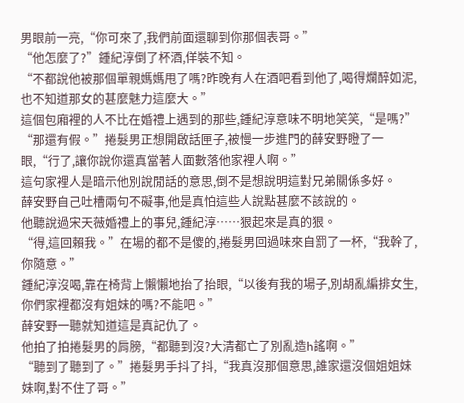男眼前一亮,“你可來了,我們前面還聊到你那個表哥。”
“他怎麼了?”鍾紀淳倒了杯酒,佯裝不知。
“不都說他被那個單親媽媽甩了嗎?昨晚有人在酒吧看到他了,喝得爛醉如泥,也不知道那女的甚麼魅力這麼大。”
這個包廂裡的人不比在婚禮上遇到的那些,鍾紀淳意味不明地笑笑,“是嗎?”
“那還有假。”捲髮男正想開啟話匣子,被慢一步進門的薛安野瞪了一眼,“行了,讓你說你還真當著人面數落他家裡人啊。”
這句家裡人是暗示他別說閒話的意思,倒不是想說明這對兄弟關係多好。
薛安野自己吐槽兩句不礙事,他是真怕這些人說點甚麼不該說的。
他聽說過宋天薇婚禮上的事兒,鍾紀淳……狠起來是真的狠。
“得,這回賴我。”在場的都不是傻的,捲髮男回過味來自罰了一杯,“我幹了,你隨意。”
鍾紀淳沒喝,靠在椅背上懶懶地抬了抬眼,“以後有我的場子,別胡亂編排女生,你們家裡都沒有姐妹的嗎?不能吧。”
薛安野一聽就知道這是真記仇了。
他拍了拍捲髮男的肩膀,“都聽到沒?大清都亡了別亂造h謠啊。”
“聽到了聽到了。”捲髮男手抖了抖,“我真沒那個意思,誰家還沒個姐姐妹妹啊,對不住了哥。”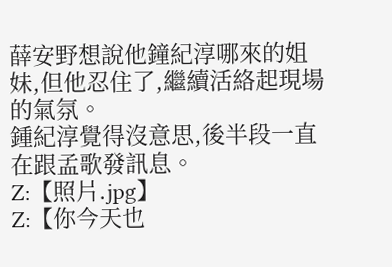薛安野想說他鐘紀淳哪來的姐妹,但他忍住了,繼續活絡起現場的氣氛。
鍾紀淳覺得沒意思,後半段一直在跟孟歌發訊息。
Z:【照片.jpg】
Z:【你今天也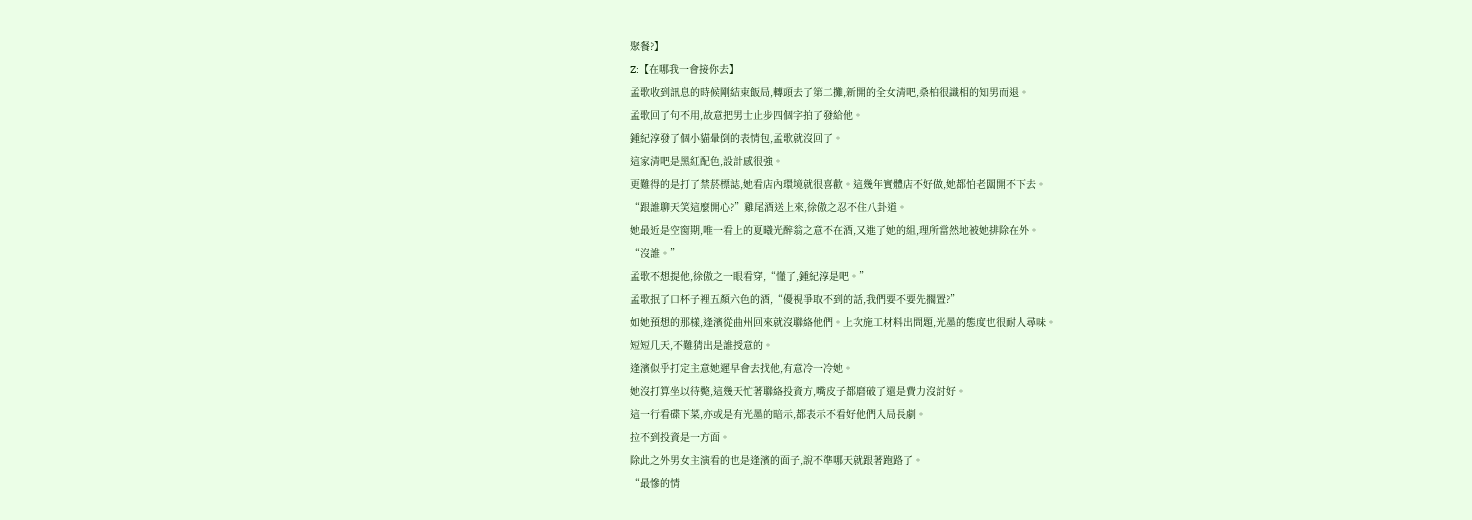聚餐?】
Z:【在哪我一會接你去】
孟歌收到訊息的時候剛結束飯局,轉頭去了第二攤,新開的全女清吧,桑柏很識相的知男而退。
孟歌回了句不用,故意把男士止步四個字拍了發給他。
鍾紀淳發了個小貓暈倒的表情包,孟歌就沒回了。
這家清吧是黑紅配色,設計感很強。
更難得的是打了禁菸標誌,她看店內環境就很喜歡。這幾年實體店不好做,她都怕老闆開不下去。
“跟誰聊天笑這麼開心?”雞尾酒送上來,徐傲之忍不住八卦道。
她最近是空窗期,唯一看上的夏曦光醉翁之意不在酒,又進了她的組,理所當然地被她排除在外。
“沒誰。”
孟歌不想提他,徐傲之一眼看穿,“懂了,鍾紀淳是吧。”
孟歌抿了口杯子裡五顏六色的酒,“優視爭取不到的話,我們要不要先擱置?”
如她預想的那樣,逢濱從曲州回來就沒聯絡他們。上次施工材料出問題,光墨的態度也很耐人尋味。
短短几天,不難猜出是誰授意的。
逢濱似乎打定主意她遲早會去找他,有意冷一冷她。
她沒打算坐以待斃,這幾天忙著聯絡投資方,嘴皮子都磨破了還是費力沒討好。
這一行看碟下菜,亦或是有光墨的暗示,都表示不看好他們入局長劇。
拉不到投資是一方面。
除此之外男女主演看的也是逢濱的面子,說不準哪天就跟著跑路了。
“最慘的情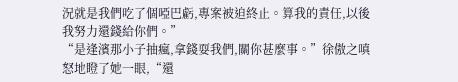況就是我們吃了個啞巴虧,專案被迫終止。算我的責任,以後我努力還錢給你們。”
“是逢濱那小子抽瘋,拿錢耍我們,關你甚麼事。”徐傲之嗔怒地瞪了她一眼,“還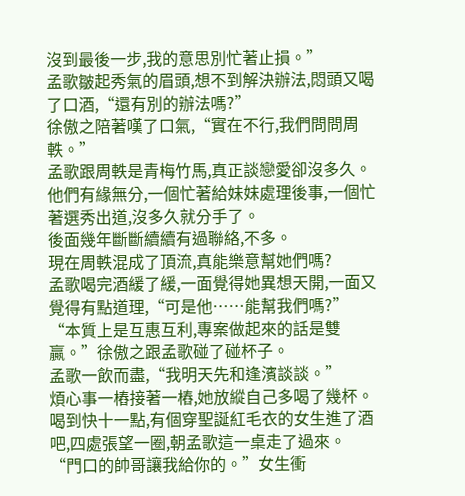沒到最後一步,我的意思別忙著止損。”
孟歌皺起秀氣的眉頭,想不到解決辦法,悶頭又喝了口酒,“還有別的辦法嗎?”
徐傲之陪著嘆了口氣,“實在不行,我們問問周軼。”
孟歌跟周軼是青梅竹馬,真正談戀愛卻沒多久。
他們有緣無分,一個忙著給妹妹處理後事,一個忙著選秀出道,沒多久就分手了。
後面幾年斷斷續續有過聯絡,不多。
現在周軼混成了頂流,真能樂意幫她們嗎?
孟歌喝完酒緩了緩,一面覺得她異想天開,一面又覺得有點道理,“可是他……能幫我們嗎?”
“本質上是互惠互利,專案做起來的話是雙贏。”徐傲之跟孟歌碰了碰杯子。
孟歌一飲而盡,“我明天先和逢濱談談。”
煩心事一樁接著一樁,她放縱自己多喝了幾杯。
喝到快十一點,有個穿聖誕紅毛衣的女生進了酒吧,四處張望一圈,朝孟歌這一桌走了過來。
“門口的帥哥讓我給你的。”女生衝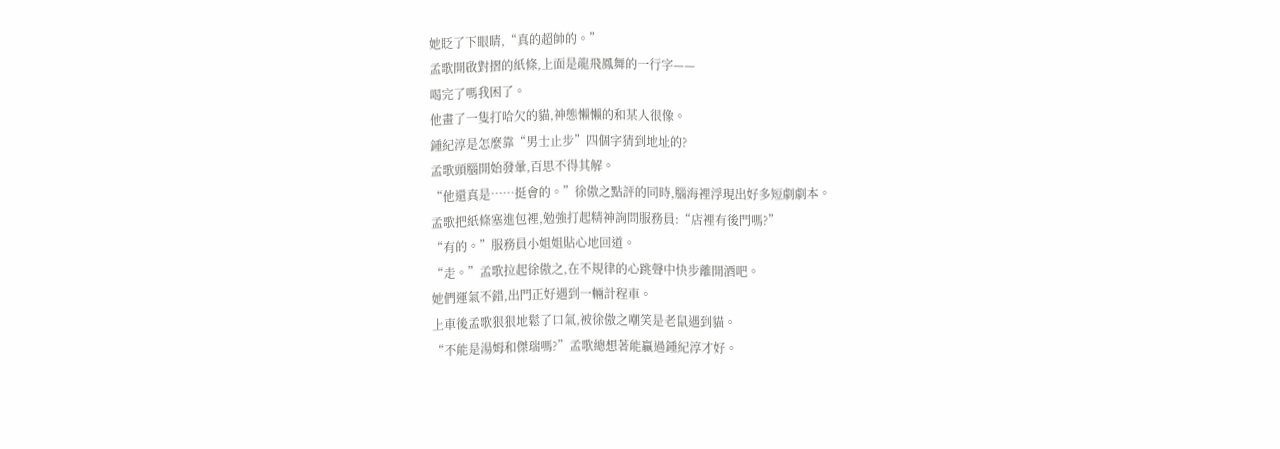她眨了下眼睛,“真的超帥的。”
孟歌開啟對摺的紙條,上面是龍飛鳳舞的一行字——
喝完了嗎我困了。
他畫了一隻打哈欠的貓,神態懶懶的和某人很像。
鍾紀淳是怎麼靠“男士止步”四個字猜到地址的?
孟歌頭腦開始發暈,百思不得其解。
“他還真是……挺會的。”徐傲之點評的同時,腦海裡浮現出好多短劇劇本。
孟歌把紙條塞進包裡,勉強打起精神詢問服務員:“店裡有後門嗎?”
“有的。”服務員小姐姐貼心地回道。
“走。”孟歌拉起徐傲之,在不規律的心跳聲中快步離開酒吧。
她們運氣不錯,出門正好遇到一輛計程車。
上車後孟歌狠狠地鬆了口氣,被徐傲之嘲笑是老鼠遇到貓。
“不能是湯姆和傑瑞嗎?”孟歌總想著能贏過鍾紀淳才好。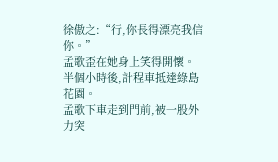徐傲之:“行,你長得漂亮我信你。”
孟歌歪在她身上笑得開懷。
半個小時後,計程車抵達綠島花園。
孟歌下車走到門前,被一股外力突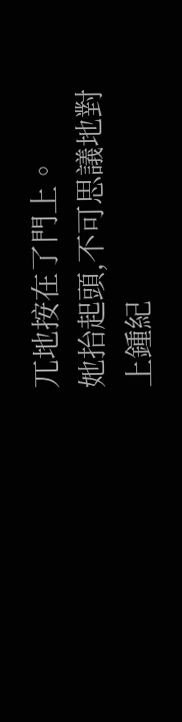兀地按在了門上。
她抬起頭,不可思議地對上鍾紀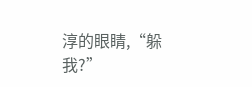淳的眼睛,“躲我?”